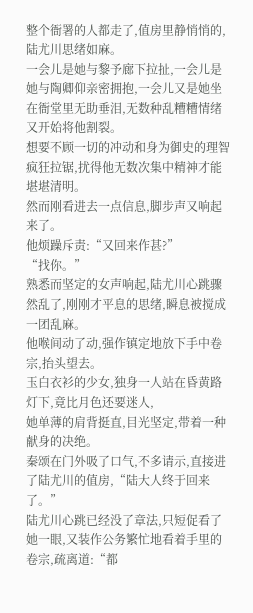整个衙署的人都走了,值房里静悄悄的,陆尤川思绪如麻。
一会儿是她与黎予廊下拉扯,一会儿是她与陶卿仰亲密拥抱,一会儿又是她坐在衙堂里无助垂泪,无数种乱糟糟情绪又开始将他割裂。
想要不顾一切的冲动和身为御史的理智疯狂拉锯,扰得他无数次集中精神才能堪堪清明。
然而刚看进去一点信息,脚步声又响起来了。
他烦躁斥责:“又回来作甚?”
“找你。”
熟悉而坚定的女声响起,陆尤川心跳骤然乱了,刚刚才平息的思绪,瞬息被搅成一团乱麻。
他喉间动了动,强作镇定地放下手中卷宗,抬头望去。
玉白衣衫的少女,独身一人站在昏黄路灯下,竟比月色还要迷人,
她单薄的肩背挺直,目光坚定,带着一种献身的决绝。
秦颂在门外吸了口气,不多请示,直接进了陆尤川的值房,“陆大人终于回来了。”
陆尤川心跳已经没了章法,只短促看了她一眼,又装作公务繁忙地看着手里的卷宗,疏离道:“都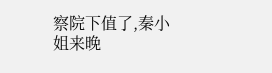察院下值了,秦小姐来晚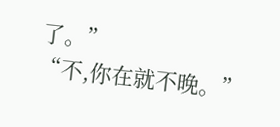了。”
“不,你在就不晚。”